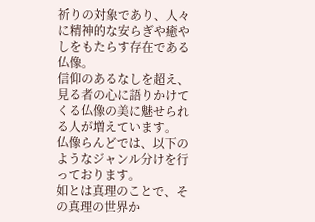祈りの対象であり、人々に精神的な安らぎや癒やしをもたらす存在である仏像。
信仰のあるなしを超え、見る者の心に語りかけてくる仏像の美に魅せられる人が増えています。
仏像らんどでは、以下のようなジャンル分けを行っております。
如とは真理のことで、その真理の世界か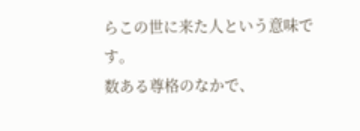らこの世に来た人という意味です。
数ある尊格のなかで、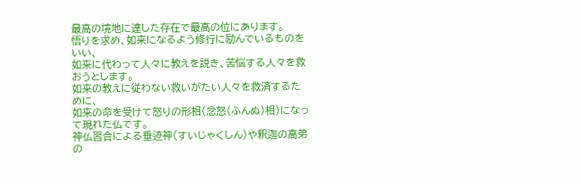最高の境地に達した存在で最高の位にあります。
悟りを求め、如来になるよう修行に励んでいるものをいい、
如来に代わって人々に教えを説き、苦悩する人々を救おうとします。
如来の教えに従わない救いがたい人々を救済するために、
如来の命を受けて怒りの形相(忿怒(ふんぬ)相)になって現れた仏です。
神仏習合による垂迹神(すいじゃくしん)や釈迦の高弟の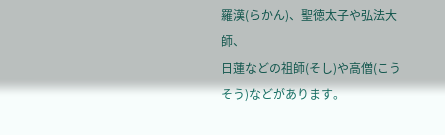羅漢(らかん)、聖徳太子や弘法大師、
日蓮などの祖師(そし)や高僧(こうそう)などがあります。